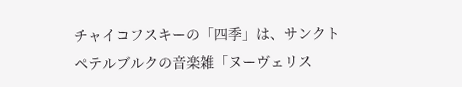チャイコフスキーの「四季」は、サンクトペテルブルクの音楽雑「ヌーヴェリス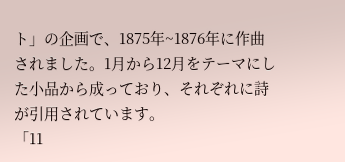ト」の企画で、1875年~1876年に作曲されました。1月から12月をテーマにした小品から成っており、それぞれに詩が引用されています。
「11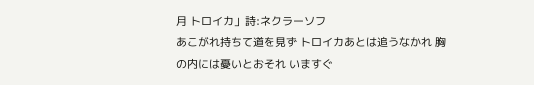月 トロイカ」詩:ネクラーソフ
あこがれ持ちて道を見ず トロイカあとは追うなかれ 胸の内には憂いとおそれ いますぐ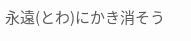永遠(とわ)にかき消そう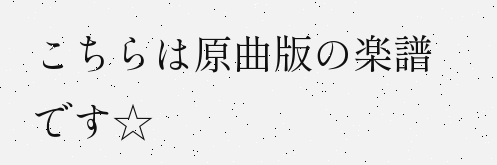こちらは原曲版の楽譜です☆